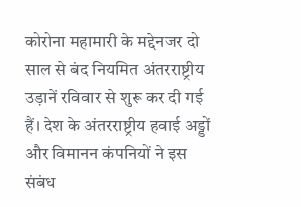कोरोना महामारी के मद्देनजर दो साल से बंद नियमित अंतरराष्ट्रीय उड़ानें रविवार से शुरू कर दी गई हैं। देश के अंतरराष्ट्रीय हवाई अड्डों और विमानन कंपनियों ने इस संबंध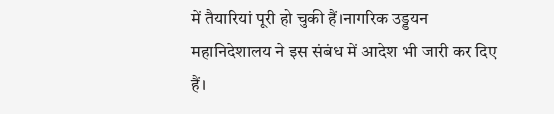में तैयारियां पूरी हो चुकी हैं।नागरिक उड्डयन महानिदेशालय ने इस संबंध में आदेश भी जारी कर दिए हैं।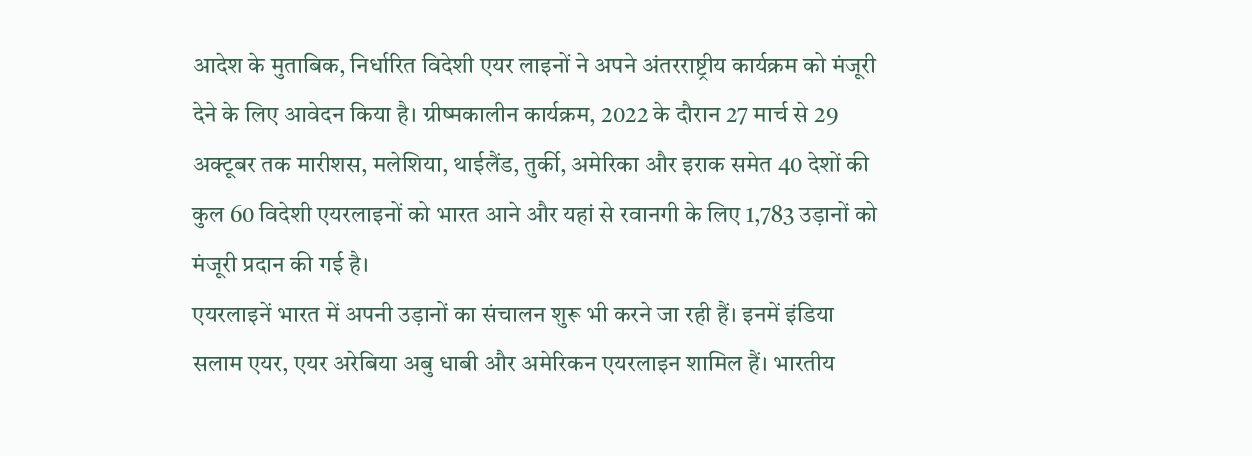आदेश के मुताबिक, निर्धारित विदेशी एयर लाइनों ने अपने अंतरराष्ट्रीय कार्यक्रम को मंजूरी देने के लिए आवेदन किया है। ग्रीष्मकालीन कार्यक्रम, 2022 के दौरान 27 मार्च से 29 अक्टूबर तक मारीशस, मलेशिया, थाईलैंड, तुर्की, अमेरिका और इराक समेत 40 देशों की कुल 60 विदेशी एयरलाइनों को भारत आने और यहां से रवानगी के लिए 1,783 उड़ानों को मंजूरी प्रदान की गई है।
एयरलाइनें भारत में अपनी उड़ानों का संचालन शुरू भी करने जा रही हैं। इनमें इंडिया सलाम एयर, एयर अरेबिया अबु धाबी और अमेरिकन एयरलाइन शामिल हैं। भारतीय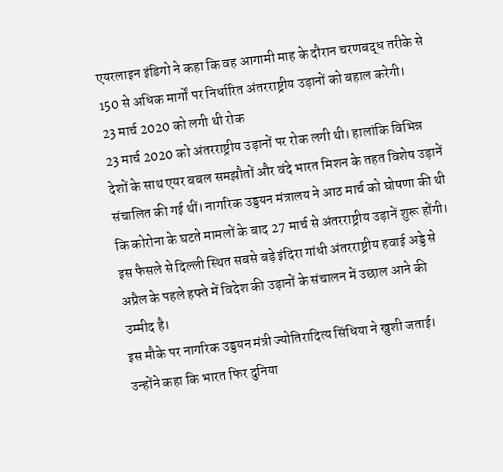एयरलाइन इंडिगो ने कहा कि वह आगामी माह के दौरान चरणबद्ध तरीके से 150 से अधिक मार्गों पर निर्धारित अंतरराष्ट्रीय उड़ानों को बहाल करेगी।
23 मार्च 2020 को लगी थी रोक
23 मार्च 2020 को अंतरराष्ट्रीय उड़ानों पर रोक लगी थी। हालांकि विभिन्न देशों के साथ एयर बबल समझौतों और वंदे भारत मिशन के तहत विशेष उड़ानें संचालित की गई थीं। नागरिक उड्डयन मंत्रालय ने आठ मार्च को घोषणा की थी कि कोरोना के घटते मामलों के बाद 27 मार्च से अंतरराष्ट्रीय उड़ानें शुरू होंगी। इस फैसले से दिल्ली स्थित सबसे बड़े इंदिरा गांधी अंतरराष्ट्रीय हवाई अड्डे से अप्रैल के पहले हफ्ते में विदेश की उड़ानों के संचालन में उछाल आने की उम्मीद है।
इस मौके पर नागरिक उड्डयन मंत्री ज्योतिरादित्य सिंधिया ने खुशी जताई। उन्होंने कहा कि भारत फिर दुनिया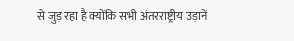से जुड़ रहा है क्योंकि सभी अंतरराष्ट्रीय उड़ानें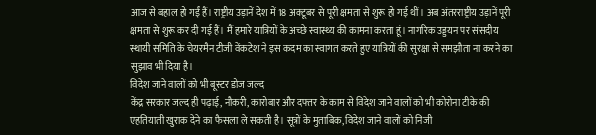आज से बहाल हो गईं हैं। राष्ट्रीय उड़ानें देश में 18 अक्टूबर से पूरी क्षमता से शुरू हो गई थीं। अब अंतरराष्ट्रीय उड़ानें पूरी क्षमता से शुरू कर दी गई हैं। मैं हमारे यात्रियों के अच्छे स्वास्थ्य की कामना करता हूं। नागरिक उड्डयन पर संसदीय स्थायी समिति के चेयरमैन टीजी वेंकटेश ने इस कदम का स्वागत करते हुए यात्रियों की सुरक्षा से समझौता ना करने का सुझाव भी दिया है।
विदेश जाने वालों को भी बूस्टर डोज जल्द
केंद्र सरकार जल्द ही पढ़ाई, नौकरी, कारोबार और दफ्तर के काम से विदेश जाने वालों को भी कोरोना टीके की एहतियाती खुराक देने का फैसला ले सकती है। सूत्रों के मुताबिक, विदेश जाने वालों को निजी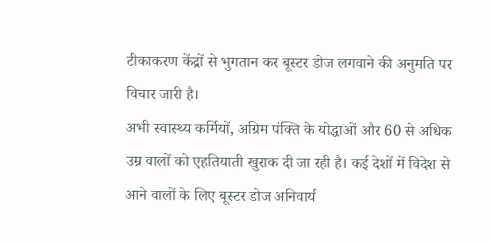टीकाकरण केंद्रों से भुगतान कर बूस्टर डोज लगवाने की अनुमति पर विचार जारी है।
अभी स्वास्थ्य कर्मियों, अग्रिम पंक्ति के योद्धाओं और 60 से अधिक उम्र वालों को एहतियाती खुराक दी जा रही है। कई देशों में विदेश से आने वालों के लिए बूस्टर डोज अनिवार्य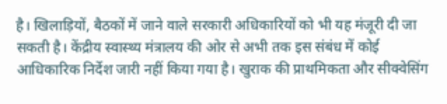है। खिलाड़ियों, बैठकों में जाने वाले सरकारी अधिकारियों को भी यह मंजूरी दी जा सकती है। केंद्रीय स्वास्थ्य मंत्रालय की ओर से अभी तक इस संबंध में कोई आधिकारिक निर्देश जारी नहीं किया गया है। खुराक की प्राथमिकता और सीक्वेसिंग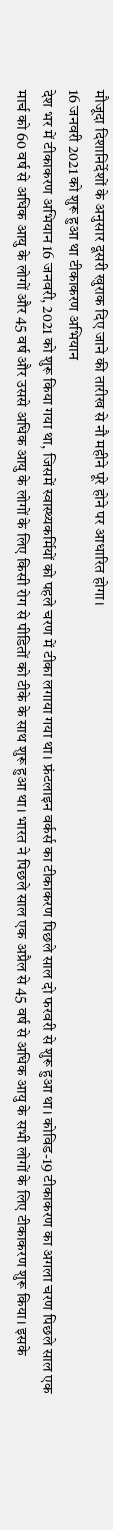मौजूदा दिशानिर्देशों के अनुसार दूसरी खुराक दिए जाने की तारीख से नौ महीने पूरे होने पर आधारित होगा।
16 जनवरी 2021 को शुरू हुआ था टीकाकरण अभियान
देश भर में टीकाकरण अभियान 16 जनवरी, 2021 को शुरू किया गया था, जिसमें स्वास्थ्यकर्मियों को पहले चरण में टीका लगाया गया था। फ्रंटलाइन वर्कर्स का टीकाकरण पिछले साल दो फरवरी से शुरू हुआ था। कोविड-19 टीकाकरण का अगला चरण पिछले साल एक मार्च को 60 वर्ष से अधिक आयु के लोगों और 45 वर्ष और उससे अधिक आयु के लोगों के लिए किसी रोग से पीडितों को टीके के साथ शुरू हुआ था। भारत ने पिछले साल एक अप्रैल से 45 वर्ष से अधिक आयु के सभी लोगों के लिए टीकाकरण शुरू किया। इसके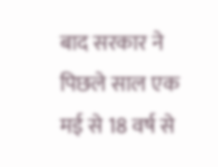बाद सरकार ने पिछले साल एक मई से 18 वर्ष से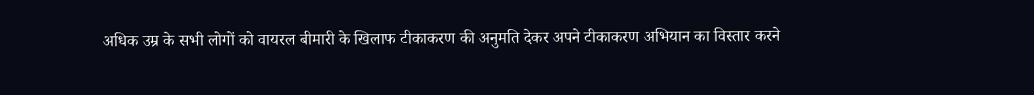अधिक उम्र के सभी लोगों को वायरल बीमारी के खिलाफ टीकाकरण की अनुमति देकर अपने टीकाकरण अभियान का विस्तार करने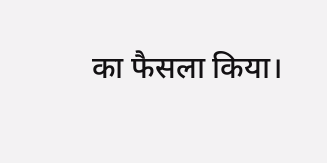का फैसला किया।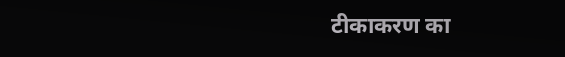टीकाकरण का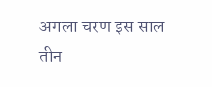अगला चरण इस साल तीन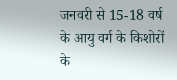जनवरी से 15-18 वर्ष के आयु वर्ग के किशोरों के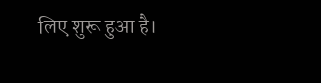लिए शुरू हुआ है।